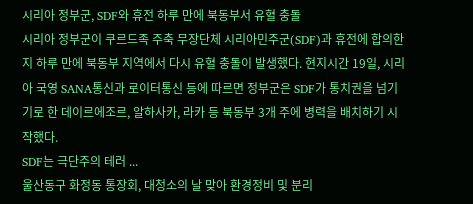시리아 정부군, SDF와 휴전 하루 만에 북동부서 유혈 충돌
시리아 정부군이 쿠르드족 주축 무장단체 시리아민주군(SDF)과 휴전에 합의한 지 하루 만에 북동부 지역에서 다시 유혈 충돌이 발생했다. 현지시간 19일, 시리아 국영 SANA통신과 로이터통신 등에 따르면 정부군은 SDF가 통치권을 넘기기로 한 데이르에조르, 알하사카, 라카 등 북동부 3개 주에 병력을 배치하기 시작했다.
SDF는 극단주의 테러 ...
울산동구 화정동 통장회, 대청소의 날 맞아 환경정비 및 분리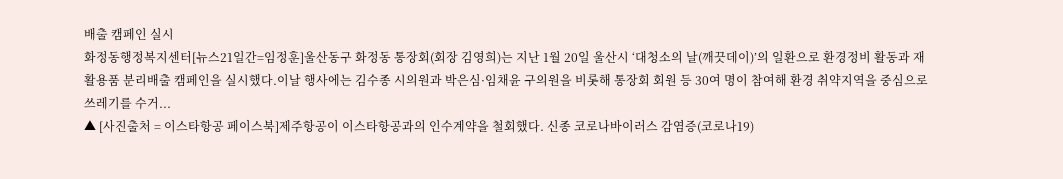배출 캠페인 실시
화정동행정복지센터[뉴스21일간=임정훈]울산동구 화정동 통장회(회장 김영희)는 지난 1월 20일 울산시 ‘대청소의 날(깨끗데이)’의 일환으로 환경정비 활동과 재활용품 분리배출 캠페인을 실시했다.이날 행사에는 김수종 시의원과 박은심·임채윤 구의원을 비롯해 통장회 회원 등 30여 명이 참여해 환경 취약지역을 중심으로 쓰레기를 수거...
▲ [사진출처 = 이스타항공 페이스북]제주항공이 이스타항공과의 인수계약을 철회했다. 신종 코로나바이러스 감염증(코로나19)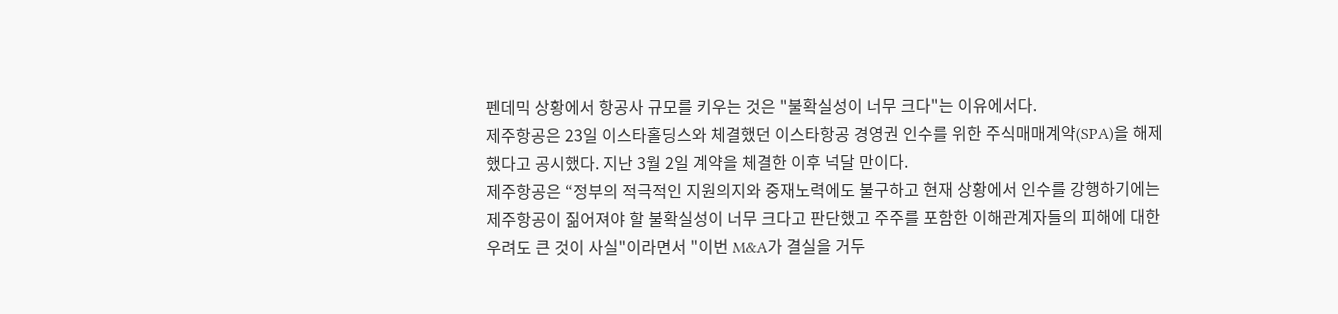펜데믹 상황에서 항공사 규모를 키우는 것은 "불확실성이 너무 크다"는 이유에서다.
제주항공은 23일 이스타홀딩스와 체결했던 이스타항공 경영권 인수를 위한 주식매매계약(SPA)을 해제했다고 공시했다. 지난 3월 2일 계약을 체결한 이후 넉달 만이다.
제주항공은 “정부의 적극적인 지원의지와 중재노력에도 불구하고 현재 상황에서 인수를 강행하기에는 제주항공이 짊어져야 할 불확실성이 너무 크다고 판단했고 주주를 포함한 이해관계자들의 피해에 대한 우려도 큰 것이 사실"이라면서 "이번 M&A가 결실을 거두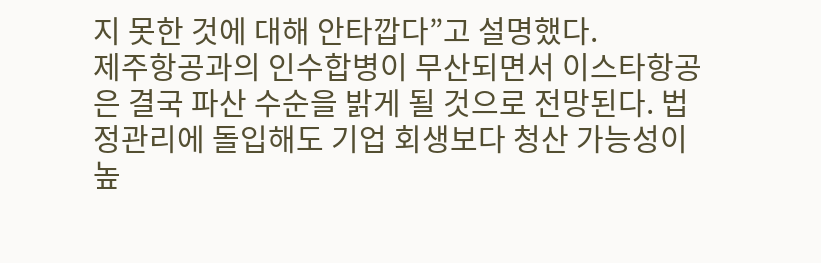지 못한 것에 대해 안타깝다”고 설명했다.
제주항공과의 인수합병이 무산되면서 이스타항공은 결국 파산 수순을 밝게 될 것으로 전망된다. 법정관리에 돌입해도 기업 회생보다 청산 가능성이 높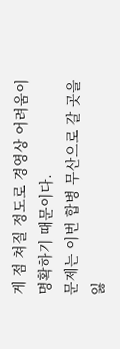게 점 쳐질 정도로 경영상 어려움이 명확하기 때문이다.
문제는 이번 합병 무산으로 갈 곳을 잃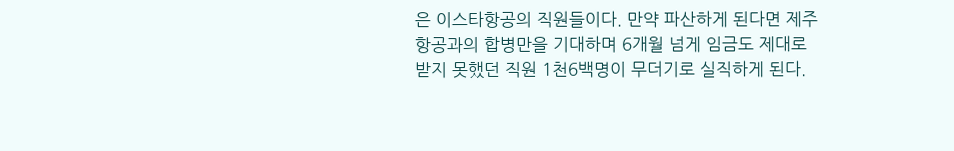은 이스타항공의 직원들이다. 만약 파산하게 된다면 제주항공과의 합병만을 기대하며 6개월 넘게 임금도 제대로 받지 못했던 직원 1천6백명이 무더기로 실직하게 된다.